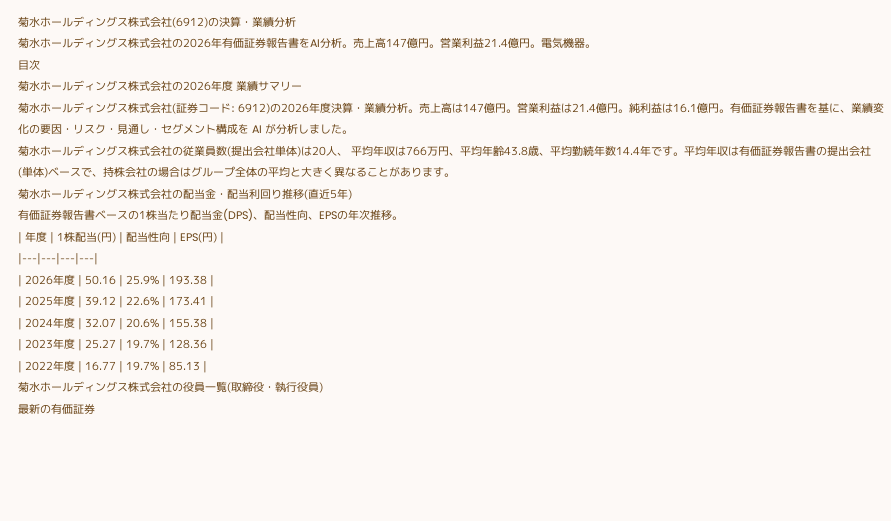菊水ホールディングス株式会社(6912)の決算・業績分析
菊水ホールディングス株式会社の2026年有価証券報告書をAI分析。売上高147億円。営業利益21.4億円。電気機器。
目次
菊水ホールディングス株式会社の2026年度 業績サマリー
菊水ホールディングス株式会社(証券コード: 6912)の2026年度決算・業績分析。売上高は147億円。営業利益は21.4億円。純利益は16.1億円。有価証券報告書を基に、業績変化の要因・リスク・見通し・セグメント構成を AI が分析しました。
菊水ホールディングス株式会社の従業員数(提出会社単体)は20人、 平均年収は766万円、平均年齢43.8歳、平均勤続年数14.4年です。平均年収は有価証券報告書の提出会社(単体)ベースで、持株会社の場合はグループ全体の平均と大きく異なることがあります。
菊水ホールディングス株式会社の配当金・配当利回り推移(直近5年)
有価証券報告書ベースの1株当たり配当金(DPS)、配当性向、EPSの年次推移。
| 年度 | 1株配当(円) | 配当性向 | EPS(円) |
|---|---|---|---|
| 2026年度 | 50.16 | 25.9% | 193.38 |
| 2025年度 | 39.12 | 22.6% | 173.41 |
| 2024年度 | 32.07 | 20.6% | 155.38 |
| 2023年度 | 25.27 | 19.7% | 128.36 |
| 2022年度 | 16.77 | 19.7% | 85.13 |
菊水ホールディングス株式会社の役員一覧(取締役・執行役員)
最新の有価証券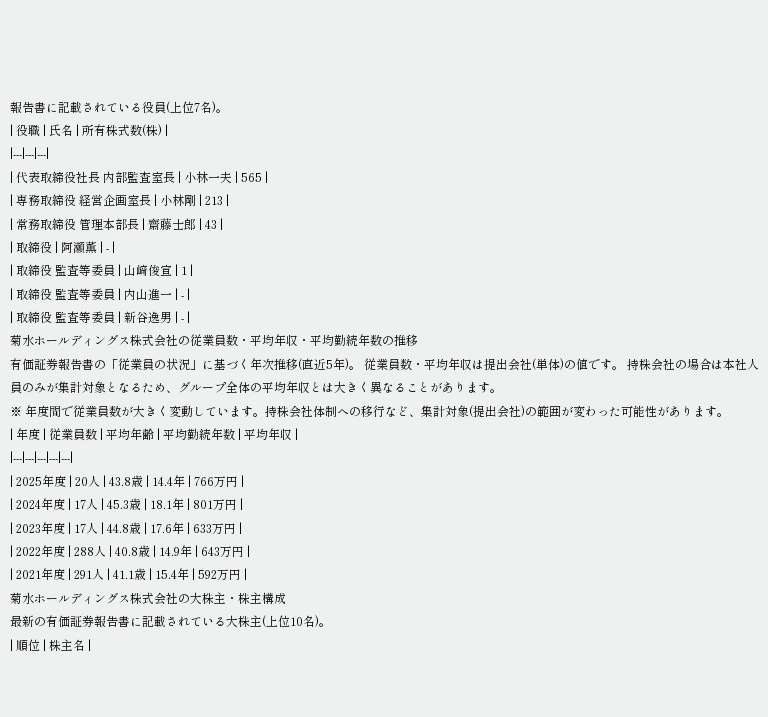報告書に記載されている役員(上位7名)。
| 役職 | 氏名 | 所有株式数(株) |
|---|---|---|
| 代表取締役社長 内部監査室長 | 小林一夫 | 565 |
| 専務取締役 経営企画室長 | 小林剛 | 213 |
| 常務取締役 管理本部長 | 齋藤士郎 | 43 |
| 取締役 | 阿瀬薫 | - |
| 取締役 監査等委員 | 山﨑俊宣 | 1 |
| 取締役 監査等委員 | 内山進一 | - |
| 取締役 監査等委員 | 新谷逸男 | - |
菊水ホールディングス株式会社の従業員数・平均年収・平均勤続年数の推移
有価証券報告書の「従業員の状況」に基づく年次推移(直近5年)。 従業員数・平均年収は提出会社(単体)の値です。 持株会社の場合は本社人員のみが集計対象となるため、グループ全体の平均年収とは大きく異なることがあります。
※ 年度間で従業員数が大きく変動しています。持株会社体制への移行など、集計対象(提出会社)の範囲が変わった可能性があります。
| 年度 | 従業員数 | 平均年齢 | 平均勤続年数 | 平均年収 |
|---|---|---|---|---|
| 2025年度 | 20人 | 43.8歳 | 14.4年 | 766万円 |
| 2024年度 | 17人 | 45.3歳 | 18.1年 | 801万円 |
| 2023年度 | 17人 | 44.8歳 | 17.6年 | 633万円 |
| 2022年度 | 288人 | 40.8歳 | 14.9年 | 643万円 |
| 2021年度 | 291人 | 41.1歳 | 15.4年 | 592万円 |
菊水ホールディングス株式会社の大株主・株主構成
最新の有価証券報告書に記載されている大株主(上位10名)。
| 順位 | 株主名 |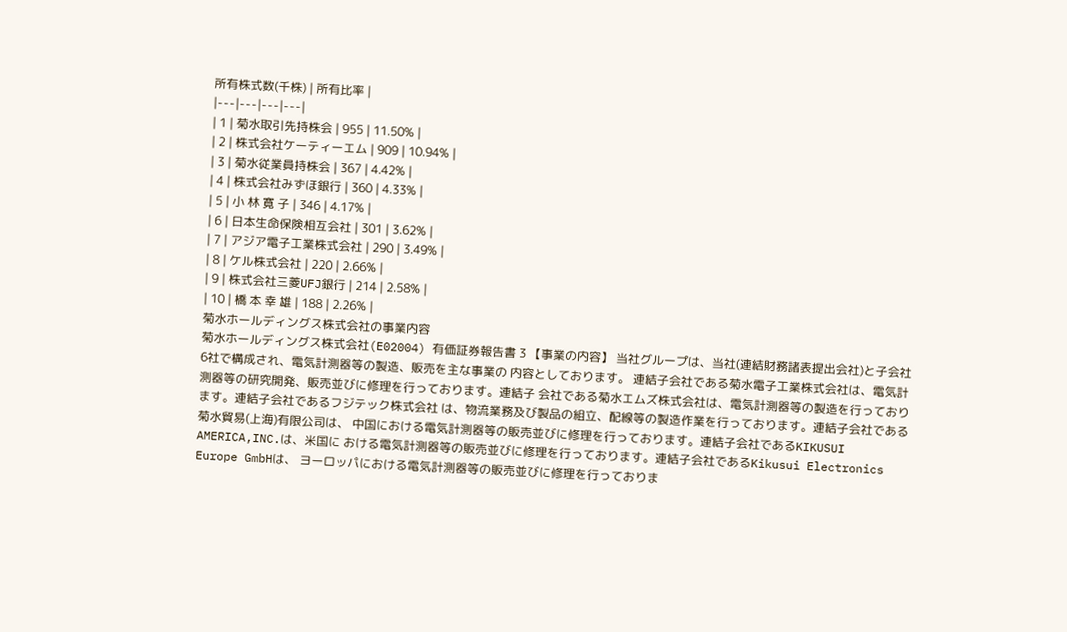所有株式数(千株) | 所有比率 |
|---|---|---|---|
| 1 | 菊水取引先持株会 | 955 | 11.50% |
| 2 | 株式会社ケーティーエム | 909 | 10.94% |
| 3 | 菊水従業員持株会 | 367 | 4.42% |
| 4 | 株式会社みずほ銀行 | 360 | 4.33% |
| 5 | 小 林 寛 子 | 346 | 4.17% |
| 6 | 日本生命保険相互会社 | 301 | 3.62% |
| 7 | アジア電子工業株式会社 | 290 | 3.49% |
| 8 | ケル株式会社 | 220 | 2.66% |
| 9 | 株式会社三菱UFJ銀行 | 214 | 2.58% |
| 10 | 橋 本 幸 雄 | 188 | 2.26% |
菊水ホールディングス株式会社の事業内容
菊水ホールディングス株式会社(E02004) 有価証券報告書 3 【事業の内容】 当社グループは、当社(連結財務諸表提出会社)と子会社6社で構成され、電気計測器等の製造、販売を主な事業の 内容としております。 連結子会社である菊水電子工業株式会社は、電気計測器等の研究開発、販売並びに修理を行っております。連結子 会社である菊水エムズ株式会社は、電気計測器等の製造を行っております。連結子会社であるフジテック株式会社 は、物流業務及び製品の組立、配線等の製造作業を行っております。連結子会社である菊水貿易(上海)有限公司は、 中国における電気計測器等の販売並びに修理を行っております。連結子会社であるKIKUSUI AMERICA,INC.は、米国に おける電気計測器等の販売並びに修理を行っております。連結子会社であるKikusui Electronics Europe GmbHは、 ヨーロッパにおける電気計測器等の販売並びに修理を行っておりま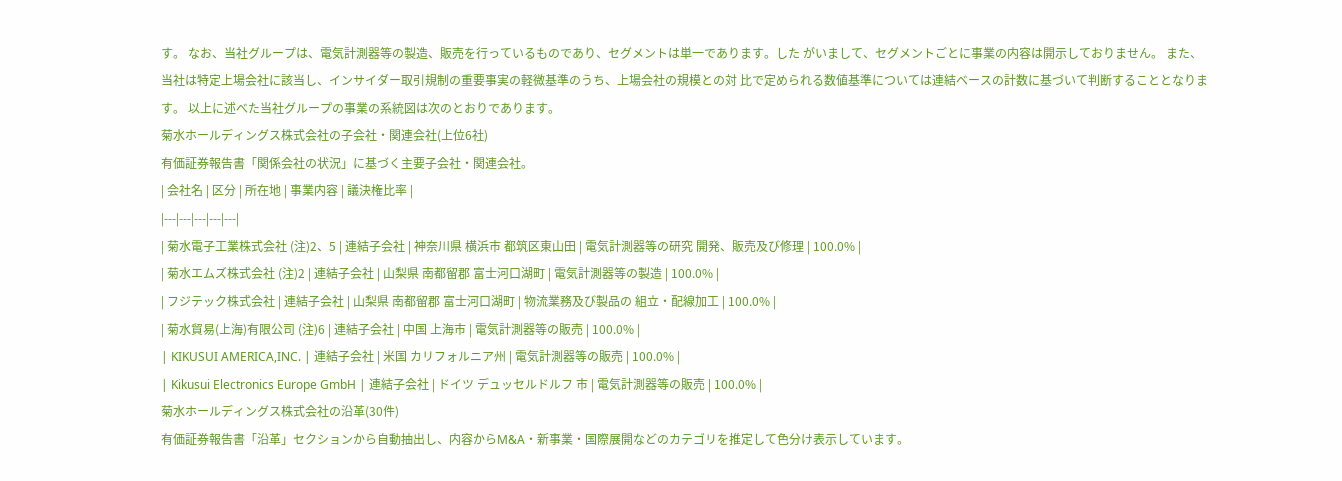す。 なお、当社グループは、電気計測器等の製造、販売を行っているものであり、セグメントは単一であります。した がいまして、セグメントごとに事業の内容は開示しておりません。 また、当社は特定上場会社に該当し、インサイダー取引規制の重要事実の軽微基準のうち、上場会社の規模との対 比で定められる数値基準については連結ベースの計数に基づいて判断することとなります。 以上に述べた当社グループの事業の系統図は次のとおりであります。
菊水ホールディングス株式会社の子会社・関連会社(上位6社)
有価証券報告書「関係会社の状況」に基づく主要子会社・関連会社。
| 会社名 | 区分 | 所在地 | 事業内容 | 議決権比率 |
|---|---|---|---|---|
| 菊水電子工業株式会社 (注)2、5 | 連結子会社 | 神奈川県 横浜市 都筑区東山田 | 電気計測器等の研究 開発、販売及び修理 | 100.0% |
| 菊水エムズ株式会社 (注)2 | 連結子会社 | 山梨県 南都留郡 富士河口湖町 | 電気計測器等の製造 | 100.0% |
| フジテック株式会社 | 連結子会社 | 山梨県 南都留郡 富士河口湖町 | 物流業務及び製品の 組立・配線加工 | 100.0% |
| 菊水貿易(上海)有限公司 (注)6 | 連結子会社 | 中国 上海市 | 電気計測器等の販売 | 100.0% |
| KIKUSUI AMERICA,INC. | 連結子会社 | 米国 カリフォルニア州 | 電気計測器等の販売 | 100.0% |
| Kikusui Electronics Europe GmbH | 連結子会社 | ドイツ デュッセルドルフ 市 | 電気計測器等の販売 | 100.0% |
菊水ホールディングス株式会社の沿革(30件)
有価証券報告書「沿革」セクションから自動抽出し、内容からM&A・新事業・国際展開などのカテゴリを推定して色分け表示しています。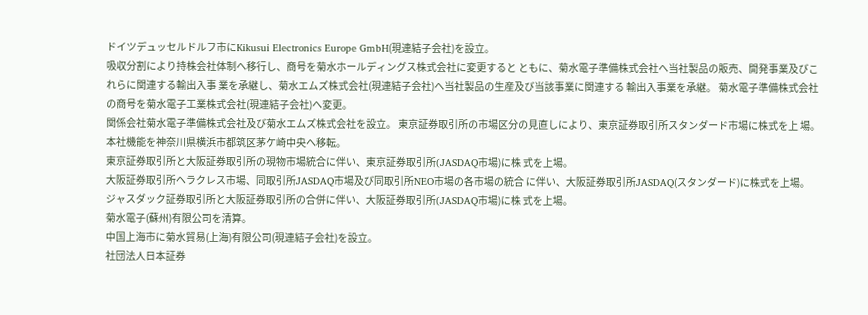ドイツデュッセルドルフ市にKikusui Electronics Europe GmbH(現連結子会社)を設立。
吸収分割により持株会社体制へ移行し、商号を菊水ホールディングス株式会社に変更すると ともに、菊水電子準備株式会社へ当社製品の販売、開発事業及びこれらに関連する輸出入事 業を承継し、菊水エムズ株式会社(現連結子会社)へ当社製品の生産及び当該事業に関連する 輸出入事業を承継。 菊水電子準備株式会社の商号を菊水電子工業株式会社(現連結子会社)へ変更。
関係会社菊水電子準備株式会社及び菊水エムズ株式会社を設立。 東京証券取引所の市場区分の見直しにより、東京証券取引所スタンダード市場に株式を上 場。
本社機能を神奈川県横浜市都筑区茅ケ崎中央へ移転。
東京証券取引所と大阪証券取引所の現物市場統合に伴い、東京証券取引所(JASDAQ市場)に株 式を上場。
大阪証券取引所ヘラクレス市場、同取引所JASDAQ市場及び同取引所NEO市場の各市場の統合 に伴い、大阪証券取引所JASDAQ(スタンダード)に株式を上場。
ジャスダック証券取引所と大阪証券取引所の合併に伴い、大阪証券取引所(JASDAQ市場)に株 式を上場。
菊水電子(蘇州)有限公司を清算。
中国上海市に菊水貿易(上海)有限公司(現連結子会社)を設立。
社団法人日本証券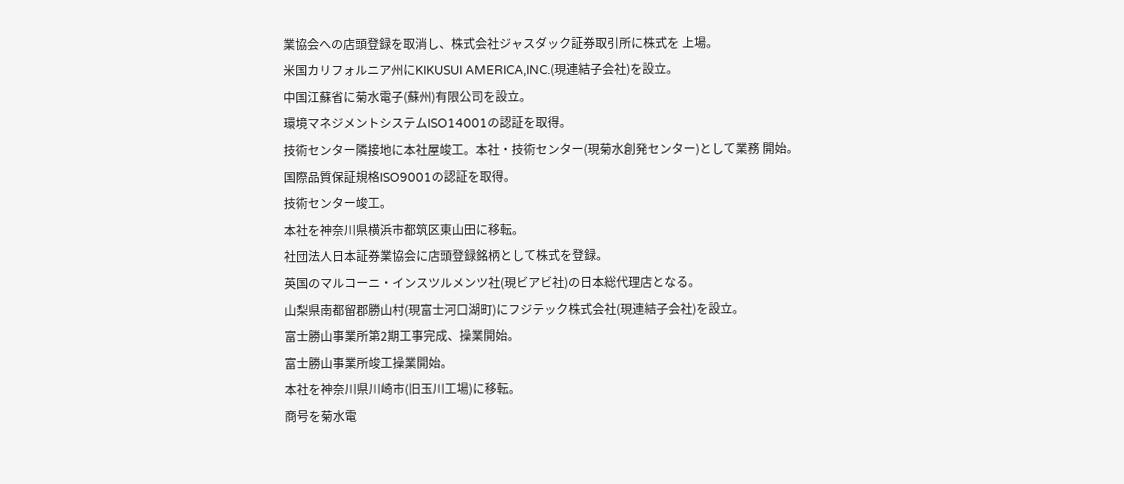業協会への店頭登録を取消し、株式会社ジャスダック証券取引所に株式を 上場。
米国カリフォルニア州にKIKUSUI AMERICA,INC.(現連結子会社)を設立。
中国江蘇省に菊水電子(蘇州)有限公司を設立。
環境マネジメントシステムISO14001の認証を取得。
技術センター隣接地に本社屋竣工。本社・技術センター(現菊水創発センター)として業務 開始。
国際品質保証規格ISO9001の認証を取得。
技術センター竣工。
本社を神奈川県横浜市都筑区東山田に移転。
社団法人日本証券業協会に店頭登録銘柄として株式を登録。
英国のマルコーニ・インスツルメンツ社(現ビアビ社)の日本総代理店となる。
山梨県南都留郡勝山村(現富士河口湖町)にフジテック株式会社(現連結子会社)を設立。
富士勝山事業所第2期工事完成、操業開始。
富士勝山事業所竣工操業開始。
本社を神奈川県川崎市(旧玉川工場)に移転。
商号を菊水電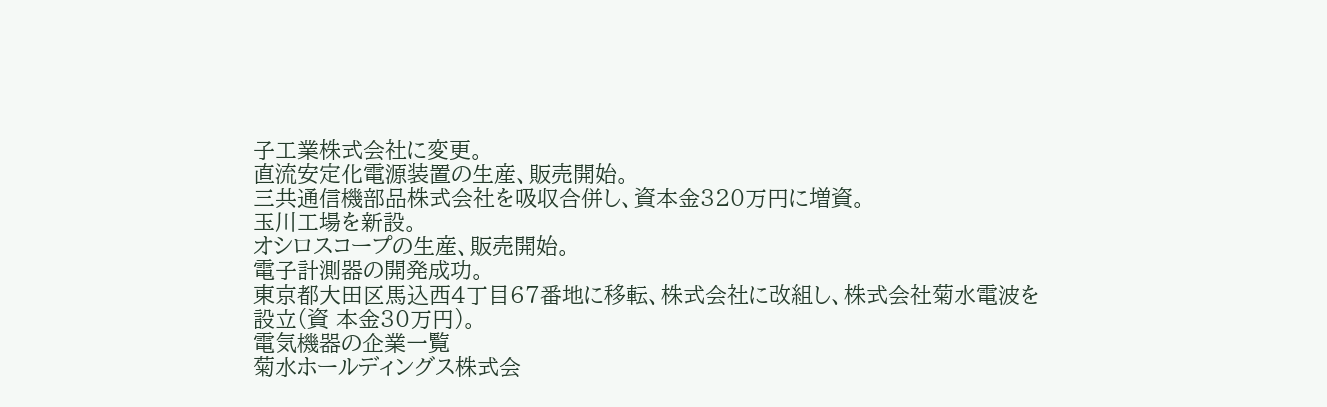子工業株式会社に変更。
直流安定化電源装置の生産、販売開始。
三共通信機部品株式会社を吸収合併し、資本金320万円に増資。
玉川工場を新設。
オシロスコープの生産、販売開始。
電子計測器の開発成功。
東京都大田区馬込西4丁目67番地に移転、株式会社に改組し、株式会社菊水電波を設立(資 本金30万円)。
電気機器の企業一覧
菊水ホールディングス株式会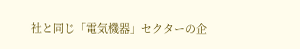社と同じ「電気機器」セクターの企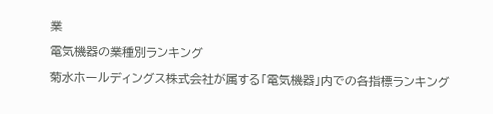業
電気機器の業種別ランキング
菊水ホールディングス株式会社が属する「電気機器」内での各指標ランキング